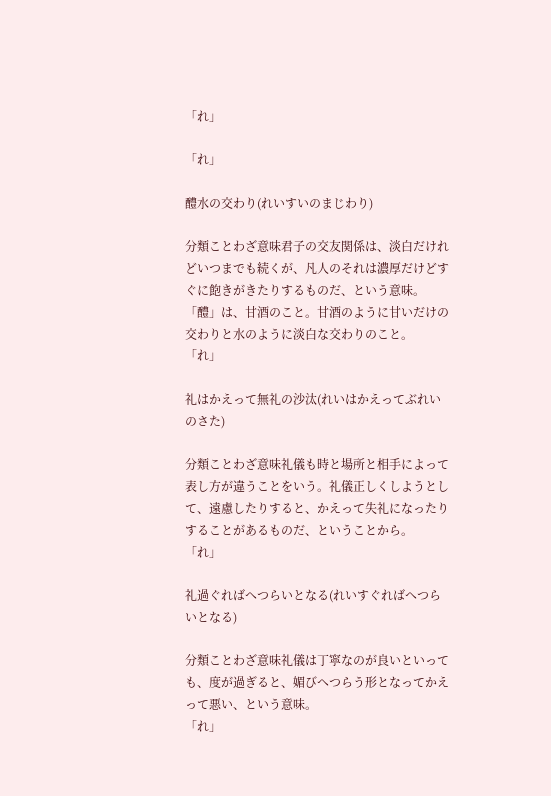「れ」

「れ」

醴水の交わり(れいすいのまじわり)

分類ことわざ意味君子の交友関係は、淡白だけれどいつまでも続くが、凡人のそれは濃厚だけどすぐに飽きがきたりするものだ、という意味。「醴」は、甘酒のこと。甘酒のように甘いだけの交わりと水のように淡白な交わりのこと。
「れ」

礼はかえって無礼の沙汰(れいはかえってぶれいのさた)

分類ことわざ意味礼儀も時と場所と相手によって表し方が違うことをいう。礼儀正しくしようとして、遠慮したりすると、かえって失礼になったりすることがあるものだ、ということから。
「れ」

礼過ぐればへつらいとなる(れいすぐればへつらいとなる)

分類ことわざ意味礼儀は丁寧なのが良いといっても、度が過ぎると、媚びへつらう形となってかえって悪い、という意味。
「れ」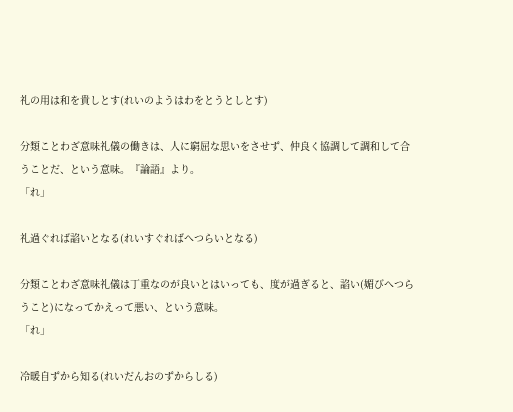礼の用は和を貴しとす(れいのようはわをとうとしとす)

分類ことわざ意味礼儀の働きは、人に窮屈な思いをさせず、仲良く協調して調和して合うことだ、という意味。『論語』より。
「れ」

礼過ぐれば諂いとなる(れいすぐればへつらいとなる)

分類ことわざ意味礼儀は丁重なのが良いとはいっても、度が過ぎると、諂い(媚びへつらうこと)になってかえって悪い、という意味。
「れ」

冷暖自ずから知る(れいだんおのずからしる)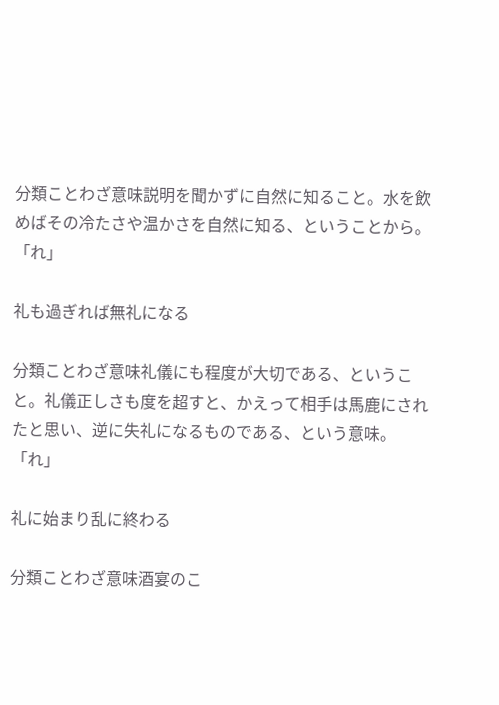分類ことわざ意味説明を聞かずに自然に知ること。水を飲めばその冷たさや温かさを自然に知る、ということから。
「れ」

礼も過ぎれば無礼になる

分類ことわざ意味礼儀にも程度が大切である、ということ。礼儀正しさも度を超すと、かえって相手は馬鹿にされたと思い、逆に失礼になるものである、という意味。
「れ」

礼に始まり乱に終わる

分類ことわざ意味酒宴のこ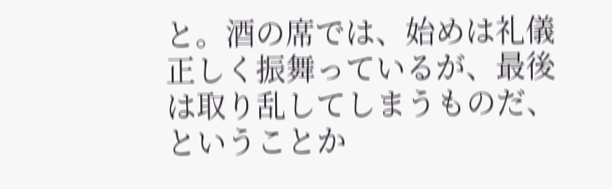と。酒の席では、始めは礼儀正しく振舞っているが、最後は取り乱してしまうものだ、ということか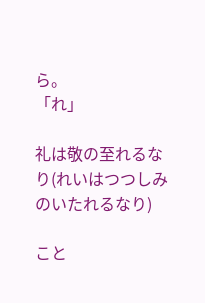ら。
「れ」

礼は敬の至れるなり(れいはつつしみのいたれるなり)

こと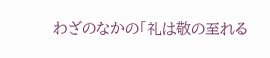わざのなかの「礼は敬の至れる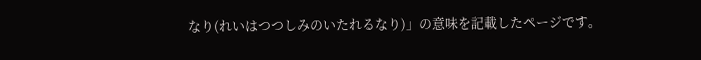なり(れいはつつしみのいたれるなり)」の意味を記載したページです。